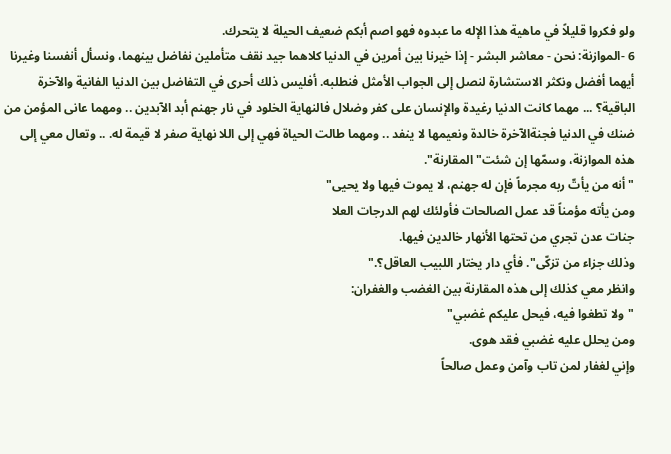ولو فكروا قليلاً في ماهية هذا الإله ما عبدوه فهو اصم أبكم ضعيف الحيلة لا يتحرك.
6 -الموازنة: نحن - معاشر البشر - إذا خيرنا بين أمرين في الدنيا كلاهما جيد نقف متأملين نفاضل بينهما، ونسأل أنفسنا وغيرنا أيهما أفضل ونكثر الاستشارة لنصل إلى الجواب الأمثل فنطلبه. أفليس ذلك أحرى في التفاضل بين الدنيا الفانية والآخرة الباقية؟ ... مهما كانت الدنيا رغيدة والإنسان على كفر وضلال فالنهاية الخلود في نار جهنم أبد الآبدين .. ومهما عانى المؤمن من ضنك في الدنيا فجنةالآخرة خالدة ونعيمها لا ينفد .. ومهما طالت الحياة فهي إلى اللا نهاية صفر لا قيمة له. .. وتعال معي إلى هذه الموازنة، وسمّها إن شئت"المقارنة".
"أنه من يأتّ ربه مجرماً فإن له جهنم، لا يموت فيها ولا يحيى"
ومن يأته مؤمناً قد عمل الصالحات فأولئك لهم الدرجات العلا
جنات عدن تجري من تحتها الأنهار خالدين فيها.
وذلك جزاء من تزكّى". فأي دار يختار اللبيب العاقل؟."
وانظر معي كذلك إلى هذه المقارنة بين الغضب والغفران:
"ولا تطغوا فيه، فيحل عليكم غضبي"
ومن يحلل عليه غضبي فقد هوى.
وإني لغفار لمن تاب وآمن وعمل صالحاً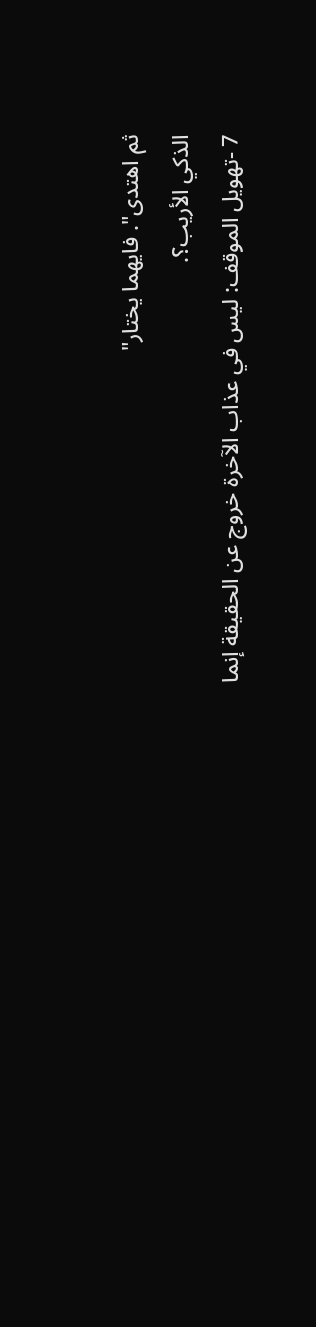ثم اهتدى". فايهما يختار"
الذكي الأريب؟.
7 -تهويل الموقف: ليس في عذاب الآخرة خروج عن الحقيقة إنما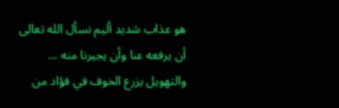هو عذاب شديد أليم نسأل الله تعالى أن يرفعه عنا وأن يجيرنا منه ... والتهويل يزرع الخوف في فؤاد من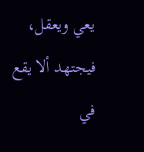يعي ويعقل، فيجتهد ألا يقع في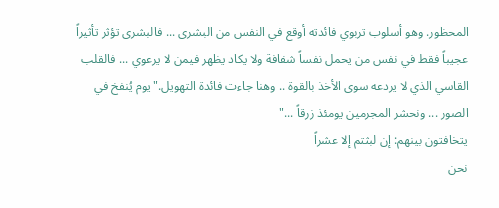المحظور. وهو أسلوب تربوي فائدته أوقع في النفس من البشرى ... فالبشرى تؤثر تأثيراً عجيباً فقط في نفس من يحمل نفساً شفافة ولا يكاد يظهر فيمن لا يرعوي ... فالقلب القاسي الذي لا يردعه سوى الأخذ بالقوة .. وهنا جاءت فائدة التهويل."يوم يُنفخ في الصور ... ونحشر المجرمين يومئذ زرقاً ..."
يتخافتون بينهم: إن لبثتم إلا عشراً
نحن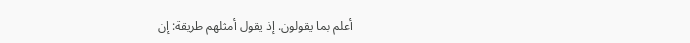أعلم بما يقولون. إذ يقول أمثلهم طريقة: إن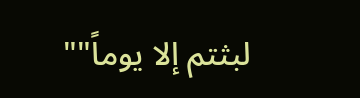لبثتم إلا يوماً""